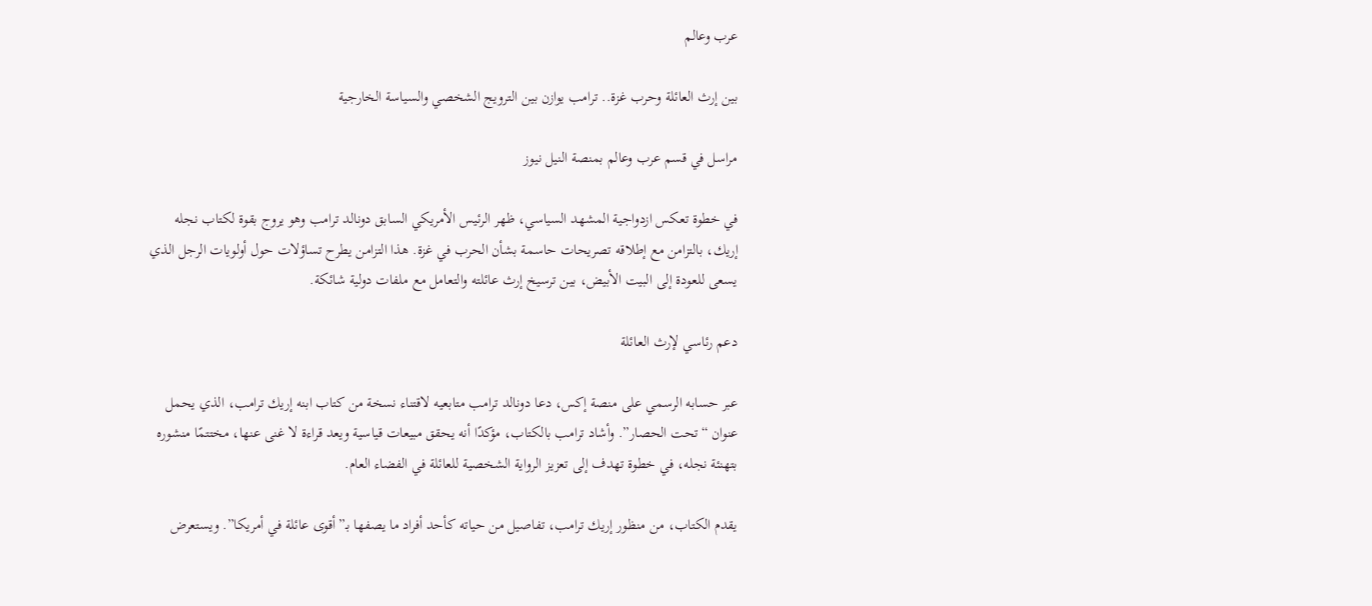عرب وعالم

بين إرث العائلة وحرب غزة.. ترامب يوازن بين الترويج الشخصي والسياسة الخارجية

مراسل في قسم عرب وعالم بمنصة النيل نيوز

في خطوة تعكس ازدواجية المشهد السياسي، ظهر الرئيس الأمريكي السابق دونالد ترامب وهو يروج بقوة لكتاب نجله إريك، بالتزامن مع إطلاقه تصريحات حاسمة بشأن الحرب في غزة. هذا التزامن يطرح تساؤلات حول أولويات الرجل الذي يسعى للعودة إلى البيت الأبيض، بين ترسيخ إرث عائلته والتعامل مع ملفات دولية شائكة.

دعم رئاسي لإرث العائلة

عبر حسابه الرسمي على منصة إكس، دعا دونالد ترامب متابعيه لاقتناء نسخة من كتاب ابنه إريك ترامب، الذي يحمل عنوان “تحت الحصار”. وأشاد ترامب بالكتاب، مؤكدًا أنه يحقق مبيعات قياسية ويعد قراءة لا غنى عنها، مختتمًا منشوره بتهنئة نجله، في خطوة تهدف إلى تعزيز الرواية الشخصية للعائلة في الفضاء العام.

يقدم الكتاب، من منظور إريك ترامب، تفاصيل من حياته كأحد أفراد ما يصفها بـ”أقوى عائلة في أمريكا”. ويستعرض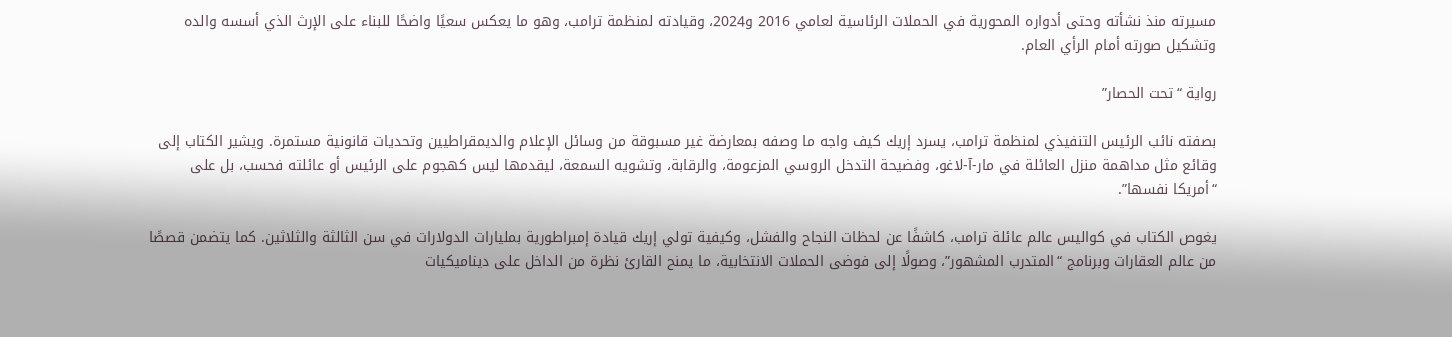مسيرته منذ نشأته وحتى أدواره المحورية في الحملات الرئاسية لعامي 2016 و2024، وقيادته لمنظمة ترامب، وهو ما يعكس سعيًا واضحًا للبناء على الإرث الذي أسسه والده وتشكيل صورته أمام الرأي العام.

رواية “تحت الحصار”

بصفته نائب الرئيس التنفيذي لمنظمة ترامب، يسرد إريك كيف واجه ما وصفه بمعارضة غير مسبوقة من وسائل الإعلام والديمقراطيين وتحديات قانونية مستمرة. ويشير الكتاب إلى وقائع مثل مداهمة منزل العائلة في مار-آ-لاغو، وفضيحة التدخل الروسي المزعومة، والرقابة، وتشويه السمعة، ليقدمها ليس كهجوم على الرئيس أو عائلته فحسب، بل على “أمريكا نفسها”.

يغوص الكتاب في كواليس عالم عائلة ترامب، كاشفًا عن لحظات النجاح والفشل، وكيفية تولي إريك قيادة إمبراطورية بمليارات الدولارات في سن الثالثة والثلاثين. كما يتضمن قصصًا من عالم العقارات وبرنامج “المتدرب المشهور”، وصولًا إلى فوضى الحملات الانتخابية، ما يمنح القارئ نظرة من الداخل على ديناميكيات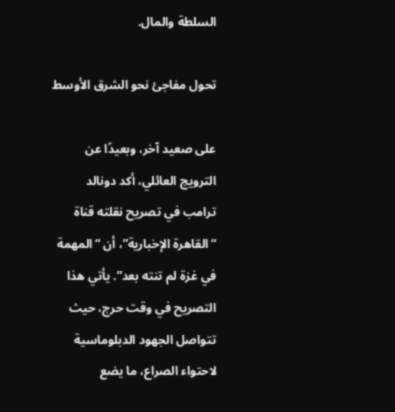السلطة والمال.

تحول مفاجئ نحو الشرق الأوسط

على صعيد آخر، وبعيدًا عن الترويج العائلي، أكد دونالد ترامب في تصريح نقلته قناة “القاهرة الإخبارية”، أن “المهمة في غزة لم تنته بعد”. يأتي هذا التصريح في وقت حرج، حيث تتواصل الجهود الدبلوماسية لاحتواء الصراع، ما يضع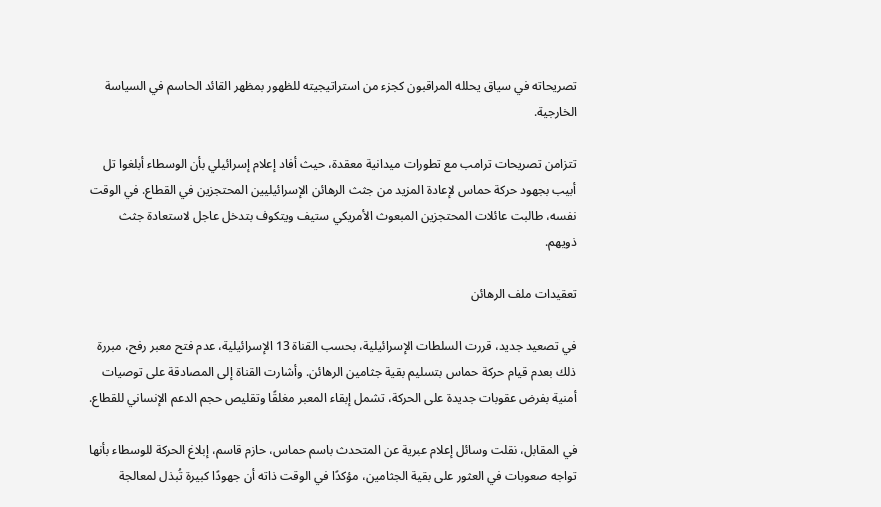تصريحاته في سياق يحلله المراقبون كجزء من استراتيجيته للظهور بمظهر القائد الحاسم في السياسة الخارجية.

تتزامن تصريحات ترامب مع تطورات ميدانية معقدة، حيث أفاد إعلام إسرائيلي بأن الوسطاء أبلغوا تل أبيب بجهود حركة حماس لإعادة المزيد من جثث الرهائن الإسرائيليين المحتجزين في القطاع. في الوقت نفسه، طالبت عائلات المحتجزين المبعوث الأمريكي ستيف ويتكوف بتدخل عاجل لاستعادة جثث ذويهم.

تعقيدات ملف الرهائن

في تصعيد جديد، قررت السلطات الإسرائيلية، بحسب القناة 13 الإسرائيلية، عدم فتح معبر رفح، مبررة ذلك بعدم قيام حركة حماس بتسليم بقية جثامين الرهائن. وأشارت القناة إلى المصادقة على توصيات أمنية بفرض عقوبات جديدة على الحركة، تشمل إبقاء المعبر مغلقًا وتقليص حجم الدعم الإنساني للقطاع.

في المقابل، نقلت وسائل إعلام عبرية عن المتحدث باسم حماس، حازم قاسم، إبلاغ الحركة للوسطاء بأنها تواجه صعوبات في العثور على بقية الجثامين، مؤكدًا في الوقت ذاته أن جهودًا كبيرة تُبذل لمعالجة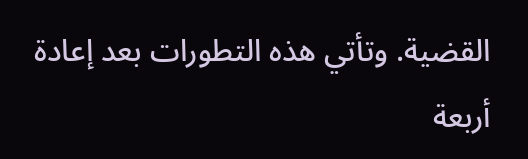القضية. وتأتي هذه التطورات بعد إعادة أربعة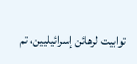توابيت لرهائن إسرائيليين، تم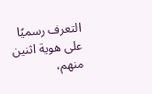التعرف رسميًا على هوية اثنين منهم،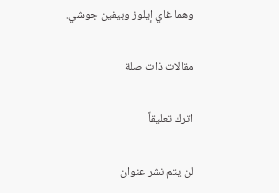وهما غاي إيلوز وبيفين جوشي.

مقالات ذات صلة

اترك تعليقاً

لن يتم نشر عنوان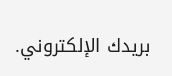بريدك الإلكتروني.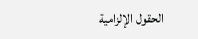الحقول الإلزامية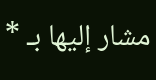مشار إليها بـ *